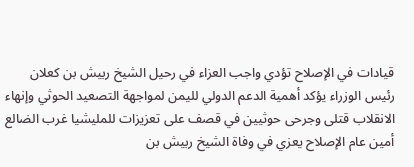قيادات في الإصلاح تؤدي واجب العزاء في رحيل الشيخ ربيش بن كعلان رئيس الوزراء يؤكد أهمية الدعم الدولي لليمن لمواجهة التصعيد الحوثي وإنهاء الانقلاب قتلى وجرحى حوثيين في قصف على تعزيزات للمليشيا غرب الضالع أمين عام الإصلاح يعزي في وفاة الشيخ ربيش بن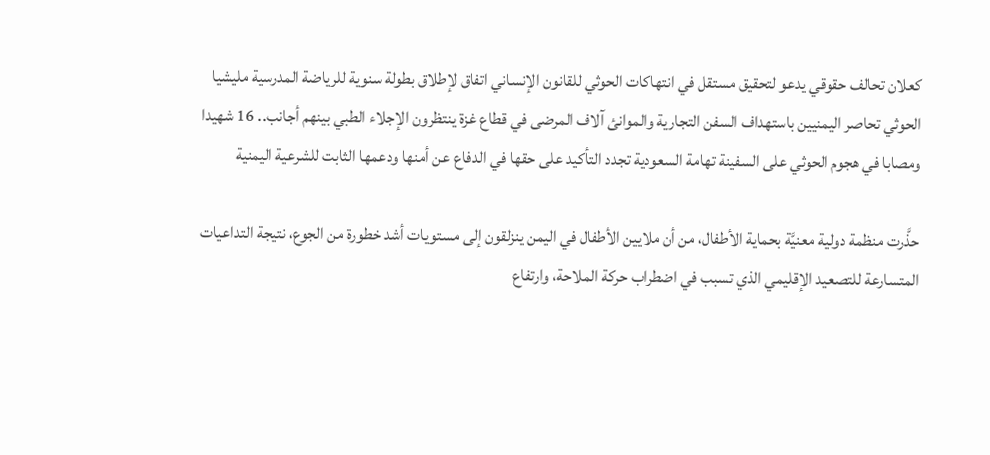كعلان تحالف حقوقي يدعو لتحقيق مستقل في انتهاكات الحوثي للقانون الإنساني اتفاق لإطلاق بطولة سنوية للرياضة المدرسية مليشيا الحوثي تحاصر اليمنيين باستهداف السفن التجارية والموانئ آلاف المرضى في قطاع غزة ينتظرون الإجلاء الطبي بينهم أجانب.. 16 شهيدا ومصابا في هجوم الحوثي على السفينة تهامة السعودية تجدد التأكيد على حقها في الدفاع عن أمنها ودعمها الثابت للشرعية اليمنية

حذَّرت منظمة دولية معنيَّة بحماية الأطفال، من أن ملايين الأطفال في اليمن ينزلقون إلى مستويات أشد خطورة من الجوع، نتيجة التداعيات المتسارعة للتصعيد الإقليمي الذي تسبب في اضطراب حركة الملاحة، وارتفاع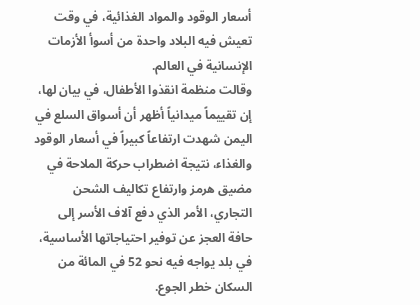أسعار الوقود والمواد الغذائية، في وقت تعيش فيه البلاد واحدة من أسوأ الأزمات الإنسانية في العالم.
وقالت منظمة انقذوا الأطفال، في بيان لها، إن تقييماً ميدانياً أظهر أن أسواق السلع في اليمن شهدت ارتفاعاً كبيراً في أسعار الوقود والغذاء، نتيجة اضطراب حركة الملاحة في مضيق هرمز وارتفاع تكاليف الشحن التجاري، الأمر الذي دفع آلاف الأسر إلى حافة العجز عن توفير احتياجاتها الأساسية، في بلد يواجه فيه نحو 52 في المائة من السكان خطر الجوع.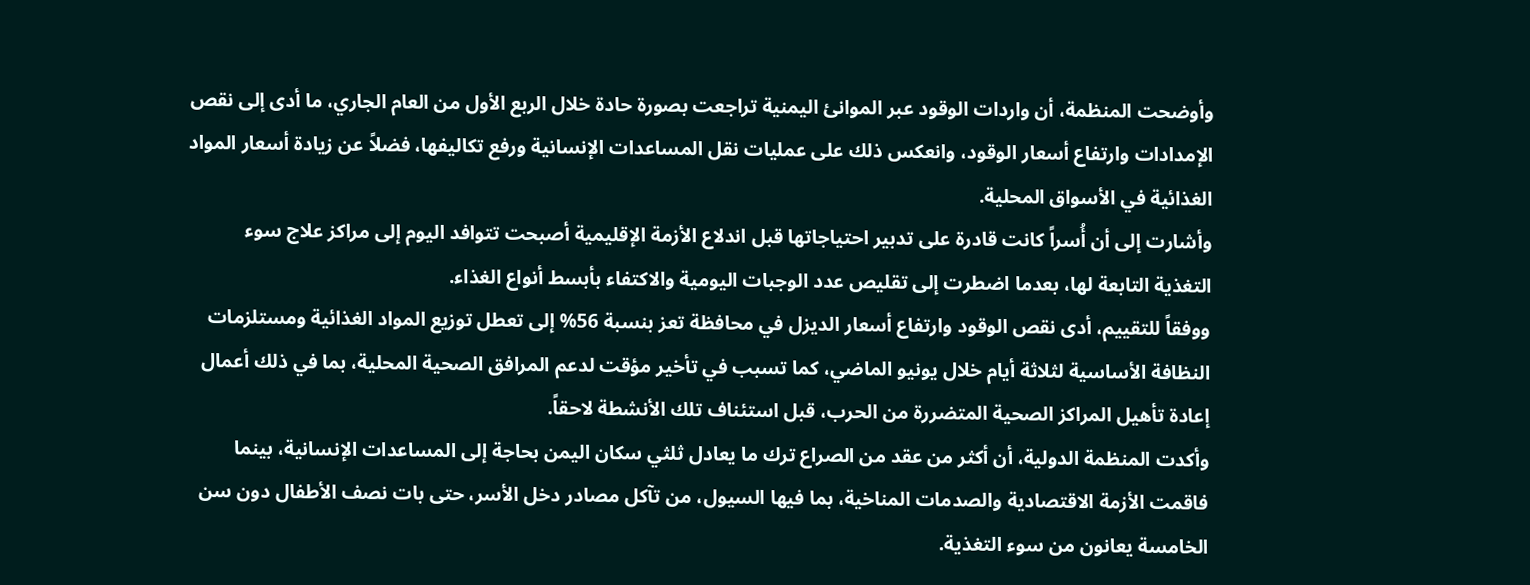وأوضحت المنظمة، أن واردات الوقود عبر الموانئ اليمنية تراجعت بصورة حادة خلال الربع الأول من العام الجاري، ما أدى إلى نقص الإمدادات وارتفاع أسعار الوقود، وانعكس ذلك على عمليات نقل المساعدات الإنسانية ورفع تكاليفها، فضلاً عن زيادة أسعار المواد الغذائية في الأسواق المحلية.
وأشارت إلى أن أُسراً كانت قادرة على تدبير احتياجاتها قبل اندلاع الأزمة الإقليمية أصبحت تتوافد اليوم إلى مراكز علاج سوء التغذية التابعة لها، بعدما اضطرت إلى تقليص عدد الوجبات اليومية والاكتفاء بأبسط أنواع الغذاء.
ووفقاً للتقييم، أدى نقص الوقود وارتفاع أسعار الديزل في محافظة تعز بنسبة 56% إلى تعطل توزيع المواد الغذائية ومستلزمات النظافة الأساسية لثلاثة أيام خلال يونيو الماضي، كما تسبب في تأخير مؤقت لدعم المرافق الصحية المحلية، بما في ذلك أعمال إعادة تأهيل المراكز الصحية المتضررة من الحرب، قبل استئناف تلك الأنشطة لاحقاً.
وأكدت المنظمة الدولية، أن أكثر من عقد من الصراع ترك ما يعادل ثلثي سكان اليمن بحاجة إلى المساعدات الإنسانية، بينما فاقمت الأزمة الاقتصادية والصدمات المناخية، بما فيها السيول، من تآكل مصادر دخل الأسر، حتى بات نصف الأطفال دون سن الخامسة يعانون من سوء التغذية.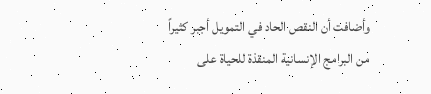وأضافت أن النقص الحاد في التمويل أجبر كثيراً من البرامج الإنسانية المنقذة للحياة على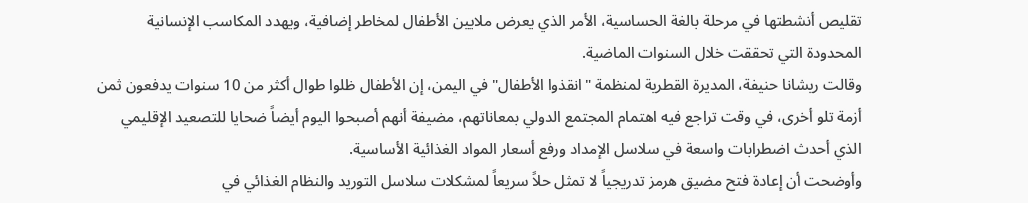تقليص أنشطتها في مرحلة بالغة الحساسية، الأمر الذي يعرض ملايين الأطفال لمخاطر إضافية، ويهدد المكاسب الإنسانية المحدودة التي تحققت خلال السنوات الماضية.
وقالت ريشانا حنيفة، المديرة القطرية لمنظمة "انقذوا الأطفال" في اليمن، إن الأطفال ظلوا طوال أكثر من 10 سنوات يدفعون ثمن أزمة تلو أخرى، في وقت تراجع فيه اهتمام المجتمع الدولي بمعاناتهم، مضيفة أنهم أصبحوا اليوم أيضاً ضحايا للتصعيد الإقليمي الذي أحدث اضطرابات واسعة في سلاسل الإمداد ورفع أسعار المواد الغذائية الأساسية.
وأوضحت أن إعادة فتح مضيق هرمز تدريجياً لا تمثل حلاً سريعاً لمشكلات سلاسل التوريد والنظام الغذائي في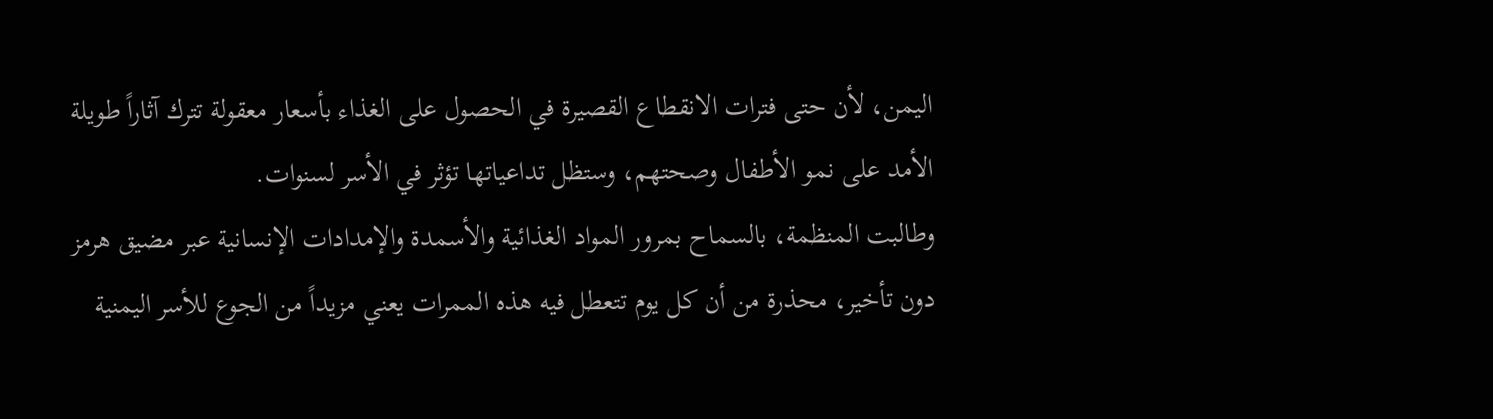اليمن، لأن حتى فترات الانقطاع القصيرة في الحصول على الغذاء بأسعار معقولة تترك آثاراً طويلة الأمد على نمو الأطفال وصحتهم، وستظل تداعياتها تؤثر في الأسر لسنوات.
وطالبت المنظمة، بالسماح بمرور المواد الغذائية والأسمدة والإمدادات الإنسانية عبر مضيق هرمز دون تأخير، محذرة من أن كل يوم تتعطل فيه هذه الممرات يعني مزيداً من الجوع للأسر اليمنية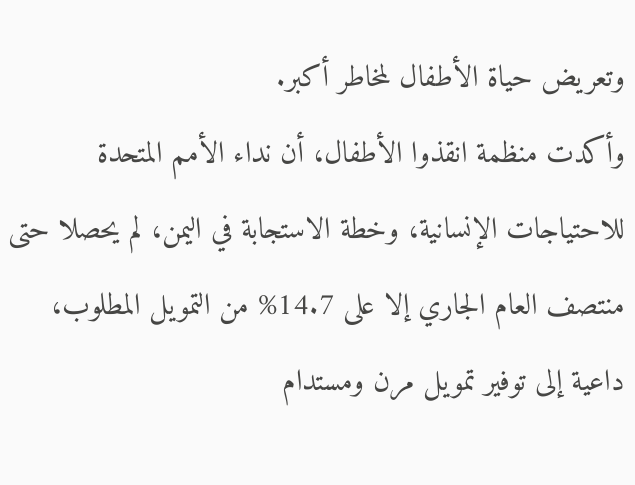وتعريض حياة الأطفال لمخاطر أكبر.
وأكدت منظمة انقذوا الأطفال، أن نداء الأمم المتحدة للاحتياجات الإنسانية، وخطة الاستجابة في اليمن، لم يحصلا حتى منتصف العام الجاري إلا على 14.7% من التمويل المطلوب، داعية إلى توفير تمويل مرن ومستدام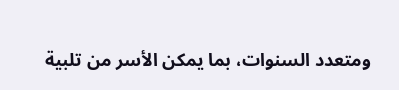ومتعدد السنوات، بما يمكن الأسر من تلبية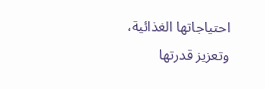احتياجاتها الغذائية، وتعزيز قدرتها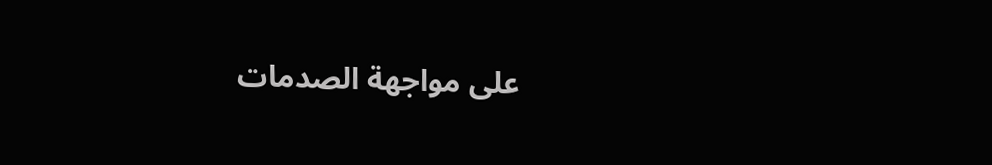على مواجهة الصدمات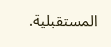المستقبلية.